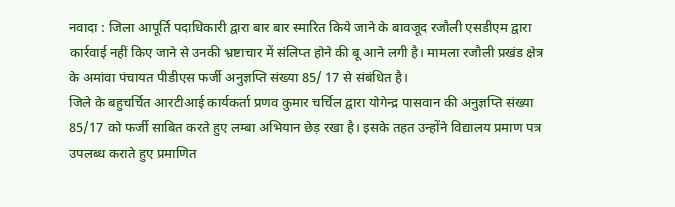नवादा : जिला आपूर्ति पदाधिकारी द्वारा बार बार स्मारित किये जाने के बावजूद रजौली एसडीएम द्वारा कार्रवाई नहीं किए जाने से उनकी भ्रष्टाचार में संलिप्त होने की बू आने लगी है। मामला रजौली प्रखंड क्षेत्र के अमांवा पंचायत पीडीएस फर्जी अनुज्ञप्ति संख्या 85/ 17 से संबंधित है।
जिले के बहुचर्चित आरटीआई कार्यकर्ता प्रणव कुमार चर्चिल द्वारा योगेन्द्र पासवान की अनुज्ञप्ति संख्या 85/17 को फर्जी साबित करते हुए लम्बा अभियान छेड़ रखा है। इसके तहत उन्होंने विद्यालय प्रमाण पत्र उपलब्ध कराते हुए प्रमाणित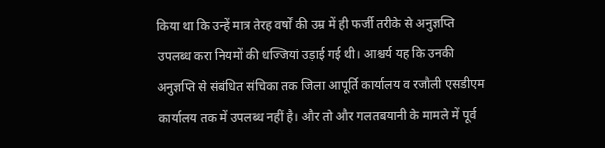किया था कि उन्हें मात्र तेरह वर्षों की उम्र में ही फर्जी तरीके से अनुज्ञप्ति उपलब्ध करा नियमों की धज्जियां उड़ाई गई थी। आश्चर्य यह कि उनकी अनुज्ञप्ति से संबंधित संचिका तक जिला आपूर्ति कार्यालय व रजौली एसडीएम कार्यालय तक में उपलब्ध नहीं है। और तो और गलतबयानी के मामले में पूर्व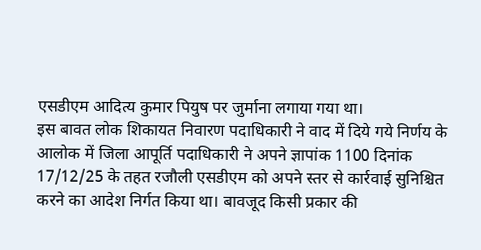एसडीएम आदित्य कुमार पियुष पर जुर्माना लगाया गया था।
इस बावत लोक शिकायत निवारण पदाधिकारी ने वाद में दिये गये निर्णय के आलोक में जिला आपूर्ति पदाधिकारी ने अपने ज्ञापांक 1100 दिनांक 17/12/25 के तहत रजौली एसडीएम को अपने स्तर से कार्रवाई सुनिश्चित करने का आदेश निर्गत किया था। बावजूद किसी प्रकार की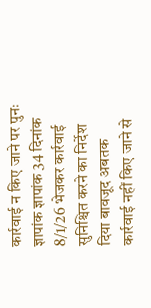कार्रवाई न किए जाने पर पुनः ज्ञापांक ज्ञापांक 34 दिनांक 8/1/26 भेजकर कार्रवाई सुनिश्चित करने का निर्देश दिया बावजूद अबतक कार्रवाई नहीं किए जाने से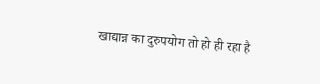खाद्यान्न का दुरुपयोग तो हो ही रहा है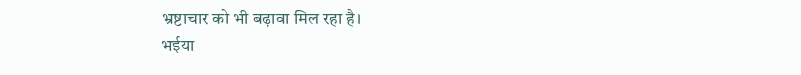भ्रष्टाचार को भी बढ़ावा मिल रहा है।
भईया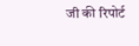जी की रिपोर्ट